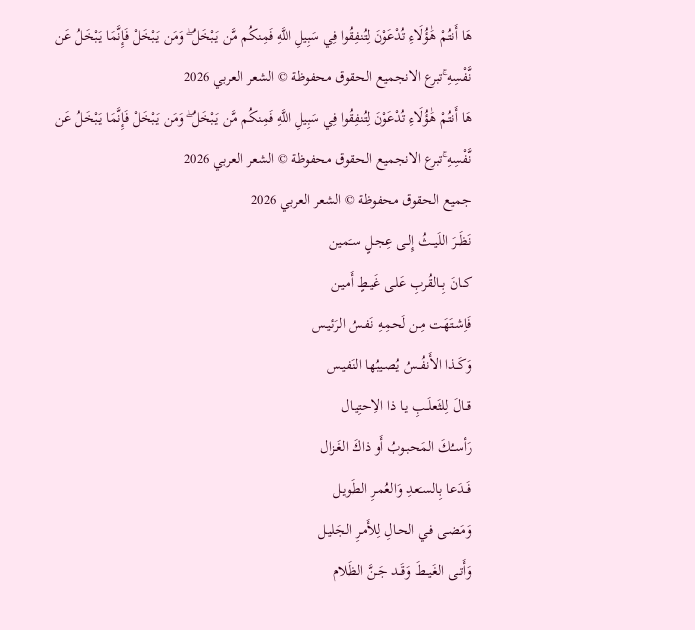هَا أَنتُمْ هَٰؤُلَاءِ تُدْعَوْنَ لِتُنفِقُوا فِي سَبِيلِ اللَّهِ فَمِنكُم مَّن يَبْخَلُ ۖ وَمَن يَبْخَلْ فَإِنَّمَا يَبْخَلُ عَن نَّفْسِهِ ۚتبرع الانجميع الحقوق محفوظة © الشعر العربي 2026
هَا أَنتُمْ هَٰؤُلَاءِ تُدْعَوْنَ لِتُنفِقُوا فِي سَبِيلِ اللَّهِ فَمِنكُم مَّن يَبْخَلُ ۖ وَمَن يَبْخَلْ فَإِنَّمَا يَبْخَلُ عَن نَّفْسِهِ ۚتبرع الانجميع الحقوق محفوظة © الشعر العربي 2026
جميع الحقوق محفوظة © الشعر العربي 2026
نَظَــرَ اللَيــثُ إِلــى عِجـلٍ سـَمين
كــانَ بِــالقُربِ عَلـى غَيـطٍ أَميـن
فَاِشـتَهَت مِـن لَحمِـهِ نَفـسُ الرَئيـس
وَكَــذا الأَنفُــسُ يُصـيبُها النَفيـس
قــالَ لِلثَعلَــبِ يـا ذا الاِحتِيـال
رَأســُكَ المَحبـوبُ أَو ذاكَ الغَـزال
فَــدَعا بِالسـَعدِ وَالعُمـرِ الطَويـل
وَمَضـى فـي الحـالِ لِلأَمـرِ الجَليـل
وَأَتــى الغَيــطَ وَقَــد جَـنَّ الظَلام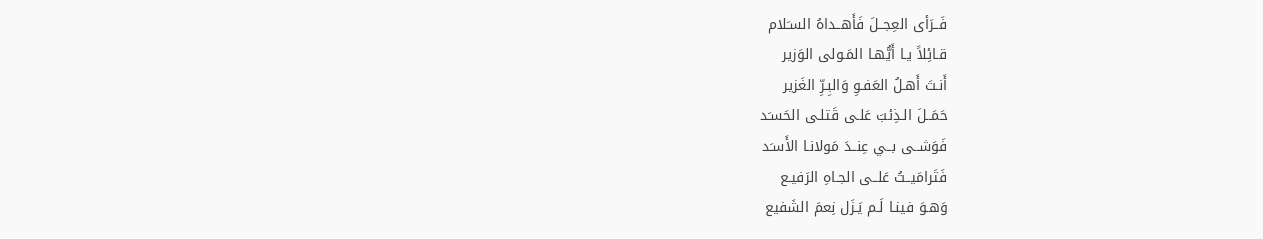فَــرَأى العِجــلَ فَأَهــداهُ السـَلام
قـائِلاً يـا أَيُّهـا المَـولى الوَزير
أَنـتَ أَهـلُ العَفـوِ وَالبِـرِّ الغَزير
حَمَــلَ الـذِئبَ عَلـى قَتلـى الحَسـَد
فَوَشــى بــي عِنــدَ مَولانـا الأَسـَد
فَتَرامَيــتُ عَلــى الجـاهِ الرَفيـع
وَهـوَ فينـا لَـم يَـزَل نِعمَ الشَفيع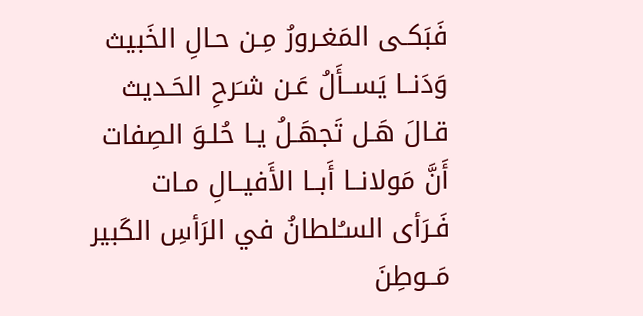فَبَكـى المَغـرورُ مِـن حـالِ الخَبيث
وَدَنــا يَســأَلُ عَـن شـَرحِ الحَـديث
قـالَ هَـل تَجهَـلُ يـا حُلـوَ الصِفات
أَنَّ مَولانــا أَبــا الأَفيــالِ مـات
فَـرَأى السـُلطانُ في الرَأسِ الكَبير
مَــوطِنَ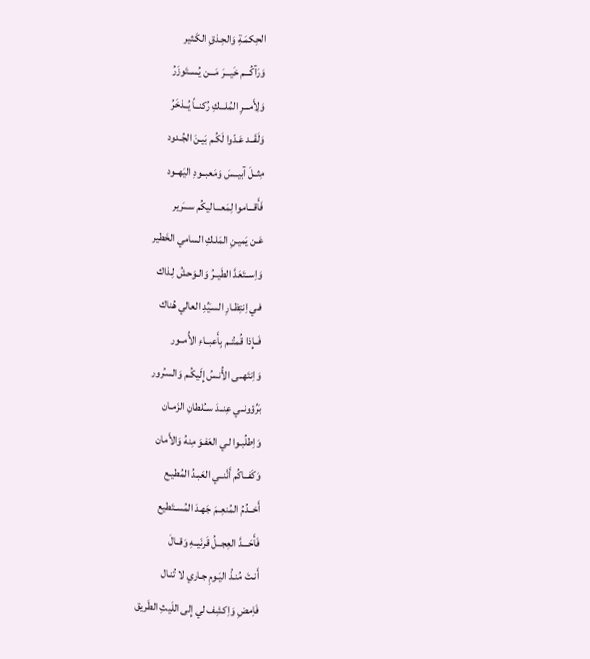الحِكمَـةِ وَالحِـذقِ الكَـثير
وَرَآكُـــم خَيـــرَ مَـــن يُســتَوزَرُ
وَلِأَمـــرِ المُلـــكِ رُكنــاً يُــذخَرُ
وَلَقَــد عَـدّوا لَكُـم بَيـنَ الجُـدود
مِثــلَ آبيــسَ وَمَعبــودِ اليَهــود
فَأَقـــاموا لِمَعـــاليكُم ســـَرير
عَـن يَميـنِ المَلـكِ السامي الخَطير
وَاِســتَعَدَّ الطَيــرُ وَالـوَحشُ لِـذاك
فـي اِنتِظـارِ السـَيِّدِ العالي هُناك
فَــإِذا قُمتُــم بِأَعبــاءِ الأُمــور
وَاِنتَهــى الأُنـسُ إِلَيكُـم وَالسـُرور
بَرِّؤونــي عِنــدَ ســُلطانِ الزَمـان
وَاِطلُبـوا لـي العَفـوَ مِنهُ وَالأَمان
وَكَفــاكُم أَنَّنــي العَبـدُ المُطيـع
أَخــدُمُ المُنعِــمَ جَهـدَ المُسـتَطيع
فَأَحَـــدَّ العِجــلُ قَرنَيــهِ وَقــالَ
أَنـتَ مُنـذُ اليَـومِ جـاري لا تُنـال
فَاِمضِ وَاِكشِف لي إِلى اللَيثِ الطَريق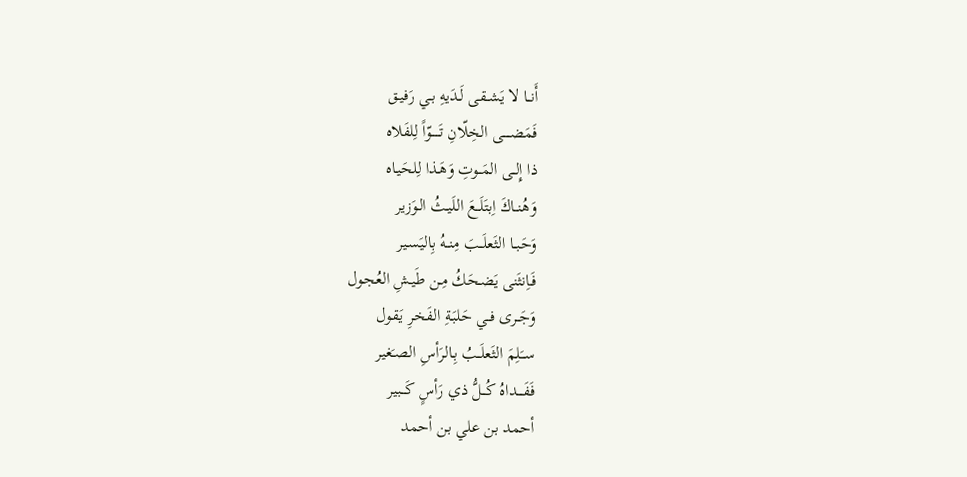أَنــا لا يَشــقى لَـدَيهِ بـي رَفيـق
فَمَضـــــى الخِلّانِ تَـــــوّاً لِلفَلاه
ذا إِلــى المَــوتِ وَهَـذا لِلحَيـاه
وَهُنــاكَ اِبتَلَــعَ اللَيـثُ الـوَزير
وَحَبــا الثَعلَــبَ مِنــهُ بِاليَسـير
فَـاِنثَنى يَضـحَكُ مِـن طَيـشِ العُجـول
وَجَــرى فــي حَلبَـةِ الفَخـرِ يَقـول
ســَلِمَ الثَعلَــبُ بِـالرَأسِ الصـَغير
فَفَــــداهُ كُـــلُّ ذي رَأسٍ كَـــبير
أحمد بن علي بن أحمد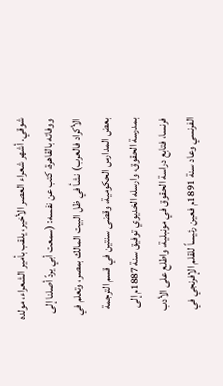شوقي. أشهر شعراء العصر الأخير، يلقب بأمير الشعراء، مولده ووفاته بالقاهرة، كتب عن نفسه: (سمعت أبي يردّ أصلنا إلى الأكراد فالعرب) نشأ في ظل البيت المالك بمصر، وتعلم في بعض المدارس الحكومية، وقضى سنتين في قسم الترجمة بمدرسة الحقوق، وارسله الخديوي توفيق سنة 1887م إلى فرنسا، فتابع دراسة الحقوق في مونبلية، واطلع على الأدب الفرنسي وعاد سنة 1891م فعين رئيساً للقلم الإفرنجي في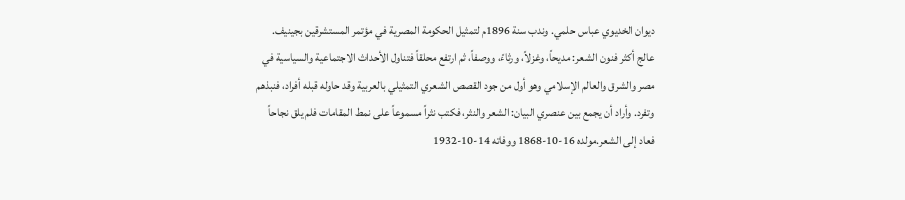ديوان الخديوي عباس حلمي. وندب سنة 1896م لتمثيل الحكومة المصرية في مؤتمر المستشرقين بجينيف. عالج أكثر فنون الشعر: مديحاً، وغزلاً، ورثاءً، ووصفاً، ثم ارتفع محلقاً فتناول الأحداث الاجتماعية والسياسية في مصر والشرق والعالم الإسلامي وهو أول من جود القصص الشعري التمثيلي بالعربية وقد حاوله قبله أفراد، فنبذهم وتفرد. وأراد أن يجمع بين عنصري البيان: الشعر والنثر، فكتب نثراً مسموعاً على نمط المقامات فلم يلق نجاحاً فعاد إلى الشعر.مولده 16-10-1868 ووفاته 14-10-1932